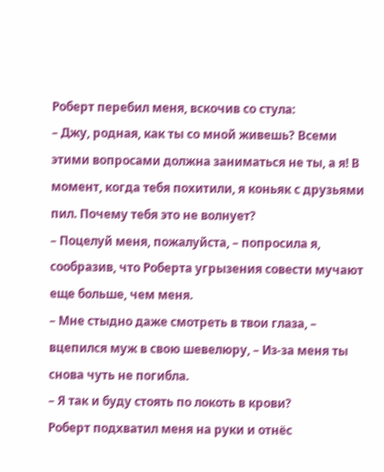Роберт перебил меня, вскочив со стула:
– Джу, родная, как ты со мной живешь? Всеми этими вопросами должна заниматься не ты, а я! В момент, когда тебя похитили, я коньяк с друзьями пил. Почему тебя это не волнует?
– Поцелуй меня, пожалуйста, – попросила я, сообразив, что Роберта угрызения совести мучают еще больше, чем меня.
– Мне стыдно даже смотреть в твои глаза, – вцепился муж в свою шевелюру, – Из-за меня ты снова чуть не погибла.
– Я так и буду стоять по локоть в крови?
Роберт подхватил меня на руки и отнёс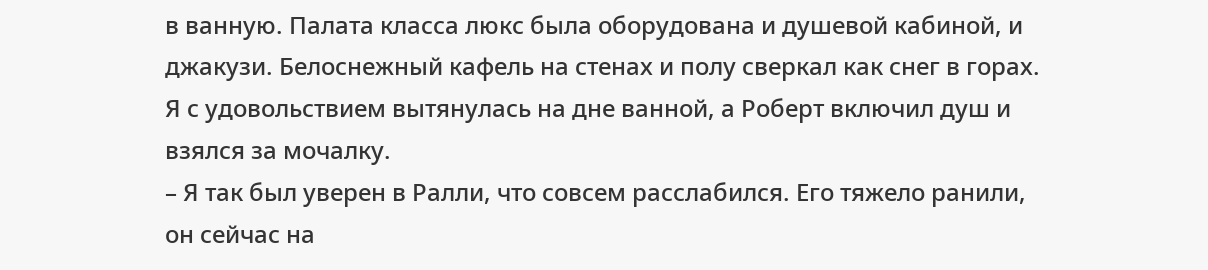в ванную. Палата класса люкс была оборудована и душевой кабиной, и джакузи. Белоснежный кафель на стенах и полу сверкал как снег в горах. Я с удовольствием вытянулась на дне ванной, а Роберт включил душ и взялся за мочалку.
– Я так был уверен в Ралли, что совсем расслабился. Его тяжело ранили, он сейчас на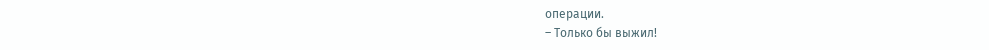операции.
– Только бы выжил!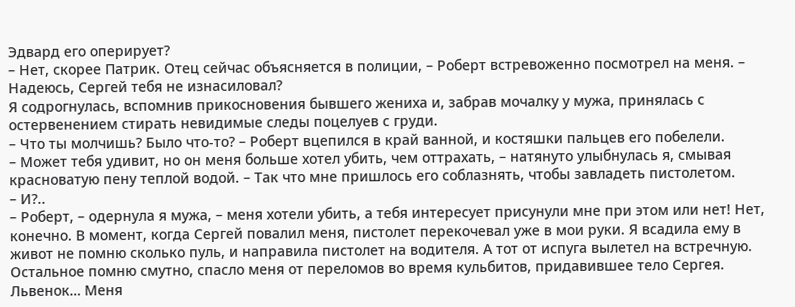Эдвард его оперирует?
– Нет, скорее Патрик. Отец сейчас объясняется в полиции, – Роберт встревоженно посмотрел на меня. – Надеюсь, Сергей тебя не изнасиловал?
Я содрогнулась, вспомнив прикосновения бывшего жениха и, забрав мочалку у мужа, принялась с остервенением стирать невидимые следы поцелуев с груди.
– Что ты молчишь? Было что-то? – Роберт вцепился в край ванной, и костяшки пальцев его побелели.
– Может тебя удивит, но он меня больше хотел убить, чем оттрахать, – натянуто улыбнулась я, смывая красноватую пену теплой водой. – Так что мне пришлось его соблазнять, чтобы завладеть пистолетом.
– И?..
– Роберт, – одернула я мужа, – меня хотели убить, а тебя интересует присунули мне при этом или нет! Нет, конечно. В момент, когда Сергей повалил меня, пистолет перекочевал уже в мои руки. Я всадила ему в живот не помню сколько пуль, и направила пистолет на водителя. А тот от испуга вылетел на встречную. Остальное помню смутно, спасло меня от переломов во время кульбитов, придавившее тело Сергея. Львенок… Меня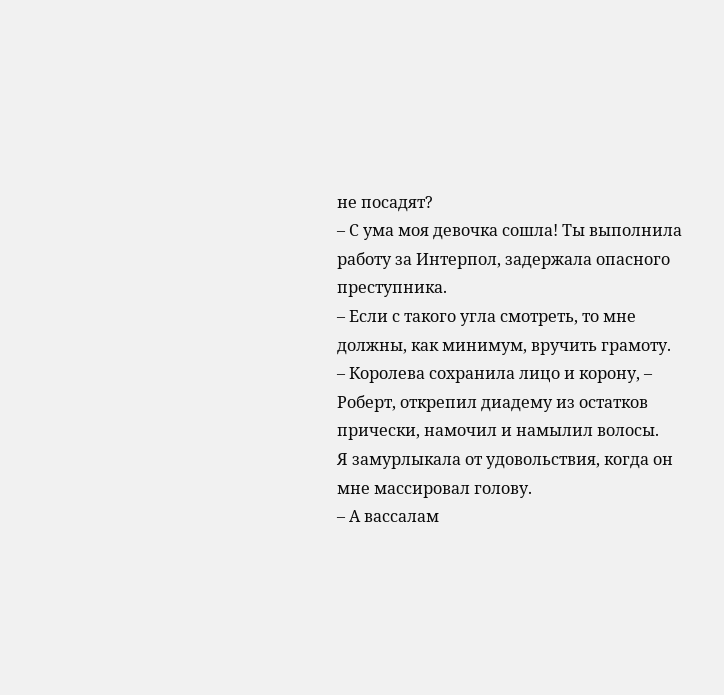не посадят?
– С ума моя девочка сошла! Ты выполнила работу за Интерпол, задержала опасного преступника.
– Если с такого угла смотреть, то мне должны, как минимум, вручить грамоту.
– Королева сохранила лицо и корону, – Роберт, открепил диадему из остатков прически, намочил и намылил волосы.
Я замурлыкала от удовольствия, когда он мне массировал голову.
– А вассалам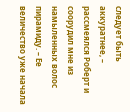следует быть аккуратнее, – рассмеялся Роберт и соорудил мне из намыленных волос пирамиду. – Ее величество уже начала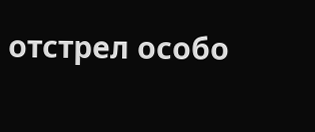отстрел особо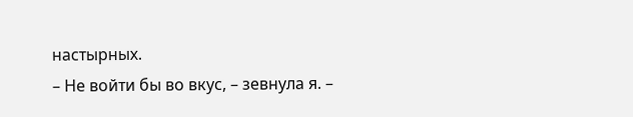настырных.
– Не войти бы во вкус, – зевнула я. –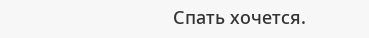Спать хочется.